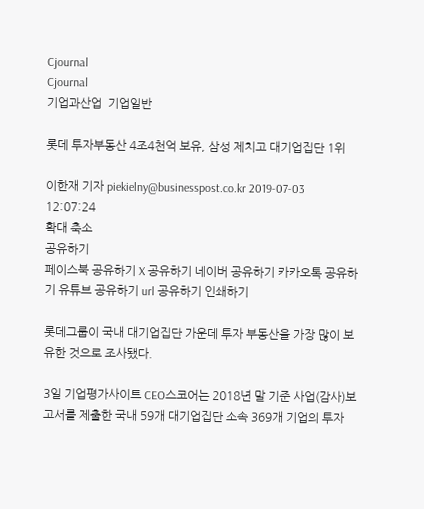Cjournal
Cjournal
기업과산업  기업일반

롯데 투자부동산 4조4천억 보유, 삼성 제치고 대기업집단 1위

이한재 기자 piekielny@businesspost.co.kr 2019-07-03 12:07:24
확대 축소
공유하기
페이스북 공유하기 X 공유하기 네이버 공유하기 카카오톡 공유하기 유튜브 공유하기 url 공유하기 인쇄하기

롯데그룹이 국내 대기업집단 가운데 투자 부동산을 가장 많이 보유한 것으로 조사됐다.

3일 기업평가사이트 CEO스코어는 2018년 말 기준 사업(감사)보고서를 제출한 국내 59개 대기업집단 소속 369개 기업의 투자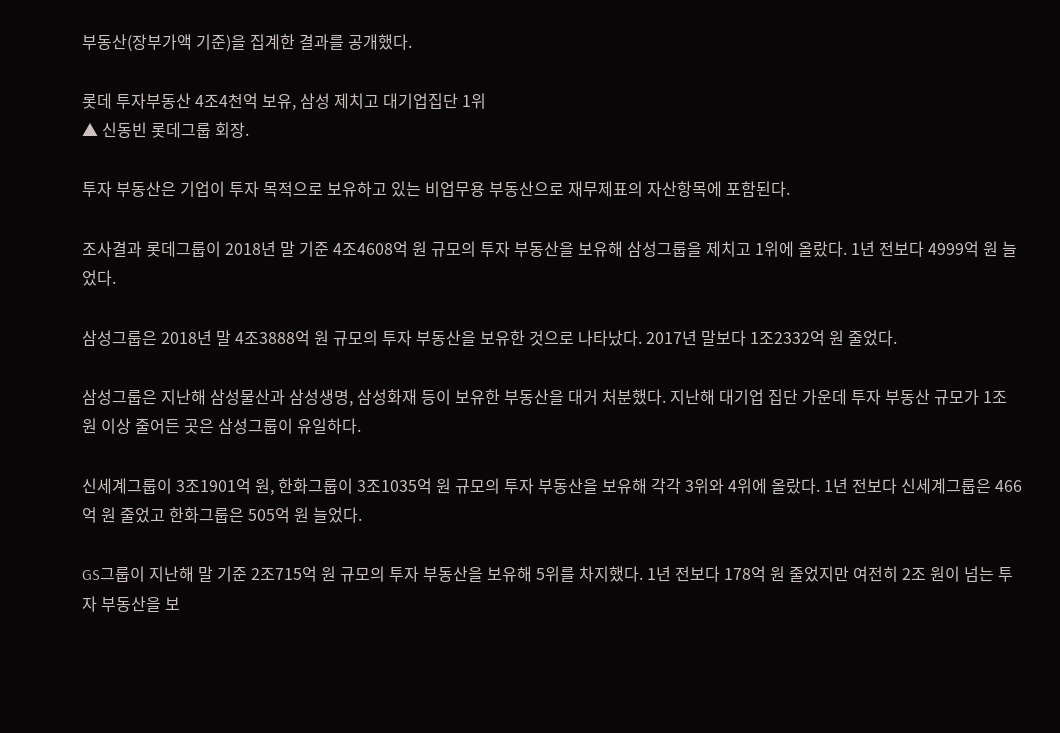부동산(장부가액 기준)을 집계한 결과를 공개했다.

롯데 투자부동산 4조4천억 보유, 삼성 제치고 대기업집단 1위
▲ 신동빈 롯데그룹 회장.

투자 부동산은 기업이 투자 목적으로 보유하고 있는 비업무용 부동산으로 재무제표의 자산항목에 포함된다.

조사결과 롯데그룹이 2018년 말 기준 4조4608억 원 규모의 투자 부동산을 보유해 삼성그룹을 제치고 1위에 올랐다. 1년 전보다 4999억 원 늘었다.

삼성그룹은 2018년 말 4조3888억 원 규모의 투자 부동산을 보유한 것으로 나타났다. 2017년 말보다 1조2332억 원 줄었다.

삼성그룹은 지난해 삼성물산과 삼성생명, 삼성화재 등이 보유한 부동산을 대거 처분했다. 지난해 대기업 집단 가운데 투자 부동산 규모가 1조 원 이상 줄어든 곳은 삼성그룹이 유일하다.

신세계그룹이 3조1901억 원, 한화그룹이 3조1035억 원 규모의 투자 부동산을 보유해 각각 3위와 4위에 올랐다. 1년 전보다 신세계그룹은 466억 원 줄었고 한화그룹은 505억 원 늘었다.

GS그룹이 지난해 말 기준 2조715억 원 규모의 투자 부동산을 보유해 5위를 차지했다. 1년 전보다 178억 원 줄었지만 여전히 2조 원이 넘는 투자 부동산을 보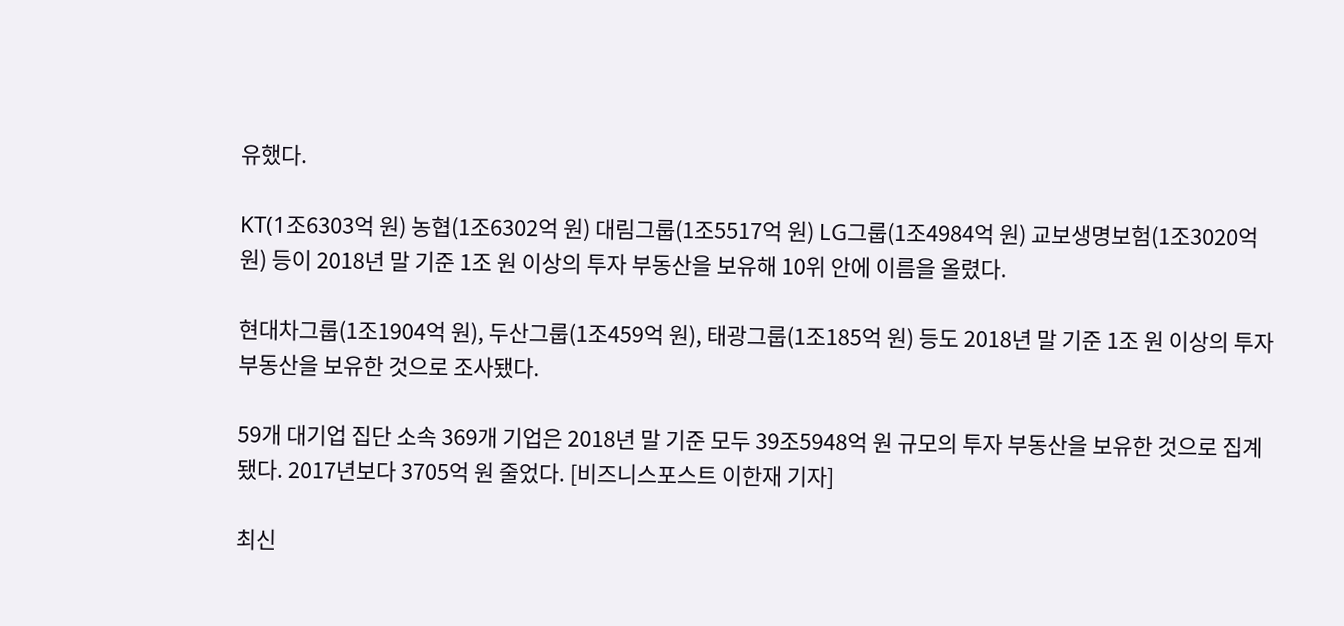유했다.

KT(1조6303억 원) 농협(1조6302억 원) 대림그룹(1조5517억 원) LG그룹(1조4984억 원) 교보생명보험(1조3020억 원) 등이 2018년 말 기준 1조 원 이상의 투자 부동산을 보유해 10위 안에 이름을 올렸다.

현대차그룹(1조1904억 원), 두산그룹(1조459억 원), 태광그룹(1조185억 원) 등도 2018년 말 기준 1조 원 이상의 투자 부동산을 보유한 것으로 조사됐다.

59개 대기업 집단 소속 369개 기업은 2018년 말 기준 모두 39조5948억 원 규모의 투자 부동산을 보유한 것으로 집계됐다. 2017년보다 3705억 원 줄었다. [비즈니스포스트 이한재 기자]

최신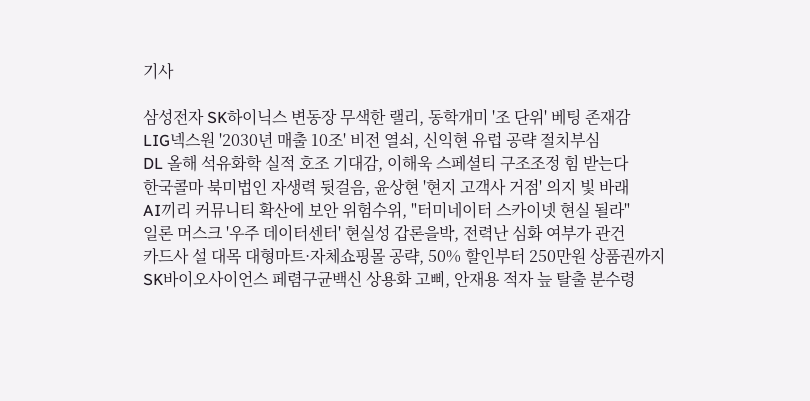기사

삼성전자 SK하이닉스 변동장 무색한 랠리, 동학개미 '조 단위' 베팅 존재감
LIG넥스원 '2030년 매출 10조' 비전 열쇠, 신익현 유럽 공략 절치부심
DL 올해 석유화학 실적 호조 기대감, 이해욱 스페셜티 구조조정 힘 받는다
한국콜마 북미법인 자생력 뒷걸음, 윤상현 '현지 고객사 거점' 의지 빛 바래
AI끼리 커뮤니티 확산에 보안 위험수위, "터미네이터 스카이넷 현실 될라"
일론 머스크 '우주 데이터센터' 현실성 갑론을박, 전력난 심화 여부가 관건
카드사 설 대목 대형마트·자체쇼핑몰 공략, 50% 할인부터 250만원 상품권까지
SK바이오사이언스 페렴구균백신 상용화 고삐, 안재용 적자 늪 탈출 분수령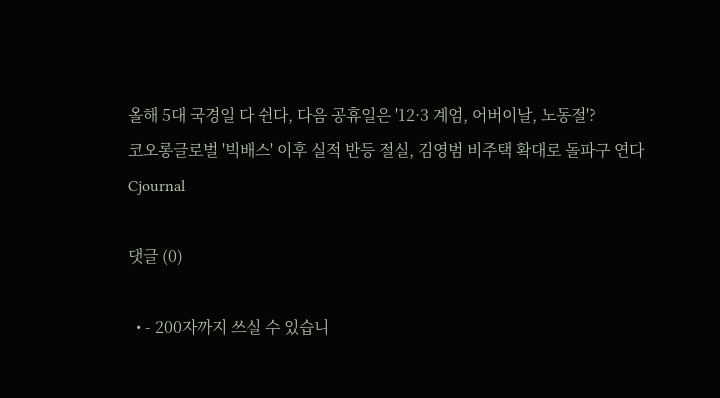올해 5대 국경일 다 쉰다, 다음 공휴일은 '12·3 계엄, 어버이날, 노동절'?
코오롱글로벌 '빅배스' 이후 실적 반등 절실, 김영범 비주택 확대로 돌파구 연다
Cjournal

댓글 (0)

  • - 200자까지 쓰실 수 있습니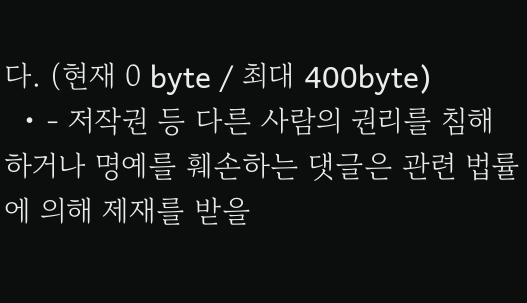다. (현재 0 byte / 최대 400byte)
  • - 저작권 등 다른 사람의 권리를 침해하거나 명예를 훼손하는 댓글은 관련 법률에 의해 제재를 받을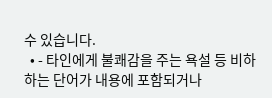수 있습니다.
  • - 타인에게 불쾌감을 주는 욕설 등 비하하는 단어가 내용에 포함되거나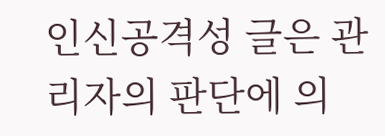인신공격성 글은 관리자의 판단에 의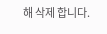해 삭제 합니다.